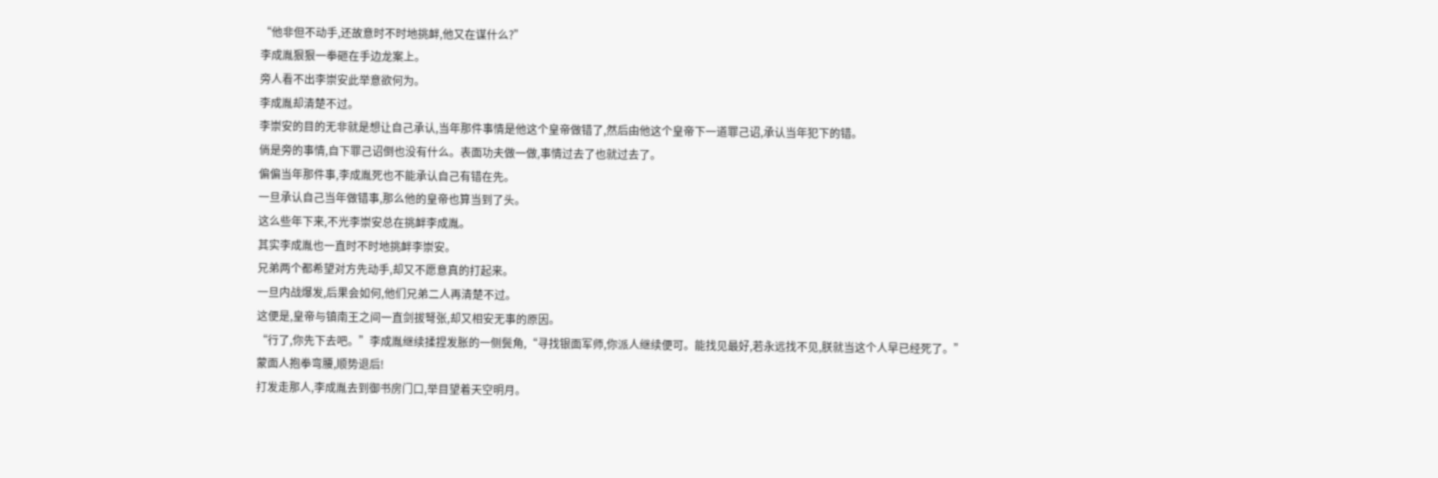“他非但不动手,还故意时不时地挑衅,他又在谋什么?”
李成胤狠狠一拳砸在手边龙案上。
旁人看不出李崇安此举意欲何为。
李成胤却清楚不过。
李崇安的目的无非就是想让自己承认,当年那件事情是他这个皇帝做错了,然后由他这个皇帝下一道罪己诏,承认当年犯下的错。
倘是旁的事情,自下罪己诏倒也没有什么。表面功夫做一做,事情过去了也就过去了。
偏偏当年那件事,李成胤死也不能承认自己有错在先。
一旦承认自己当年做错事,那么他的皇帝也算当到了头。
这么些年下来,不光李崇安总在挑衅李成胤。
其实李成胤也一直时不时地挑衅李崇安。
兄弟两个都希望对方先动手,却又不愿意真的打起来。
一旦内战爆发,后果会如何,他们兄弟二人再清楚不过。
这便是,皇帝与镇南王之间一直剑拔弩张,却又相安无事的原因。
“行了,你先下去吧。”李成胤继续揉捏发胀的一侧鬓角,“寻找银面军师,你派人继续便可。能找见最好,若永远找不见,朕就当这个人早已经死了。”
蒙面人抱拳弯腰,顺势退后!
打发走那人,李成胤去到御书房门口,举目望着天空明月。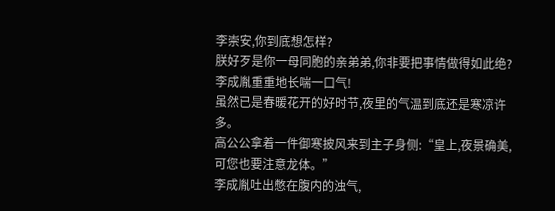李崇安,你到底想怎样?
朕好歹是你一母同胞的亲弟弟,你非要把事情做得如此绝?
李成胤重重地长喘一口气!
虽然已是春暖花开的好时节,夜里的气温到底还是寒凉许多。
高公公拿着一件御寒披风来到主子身侧:“皇上,夜景确美,可您也要注意龙体。”
李成胤吐出憋在腹内的浊气,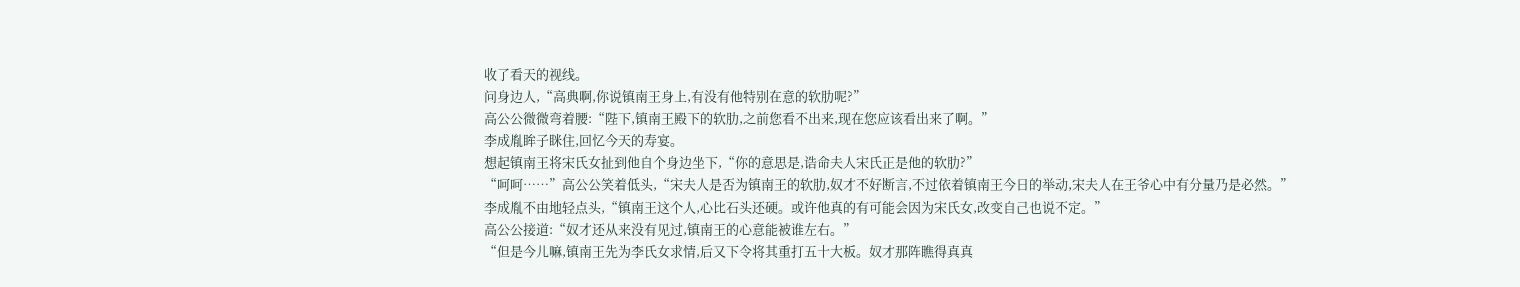收了看天的视线。
问身边人,“高典啊,你说镇南王身上,有没有他特别在意的软肋呢?”
高公公微微弯着腰:“陛下,镇南王殿下的软肋,之前您看不出来,现在您应该看出来了啊。”
李成胤眸子眯住,回忆今天的寿宴。
想起镇南王将宋氏女扯到他自个身边坐下,“你的意思是,诰命夫人宋氏正是他的软肋?”
“呵呵……”高公公笑着低头,“宋夫人是否为镇南王的软肋,奴才不好断言,不过依着镇南王今日的举动,宋夫人在王爷心中有分量乃是必然。”
李成胤不由地轻点头,“镇南王这个人,心比石头还硬。或许他真的有可能会因为宋氏女,改变自己也说不定。”
高公公接道:“奴才还从来没有见过,镇南王的心意能被谁左右。”
“但是今儿嘛,镇南王先为李氏女求情,后又下令将其重打五十大板。奴才那阵瞧得真真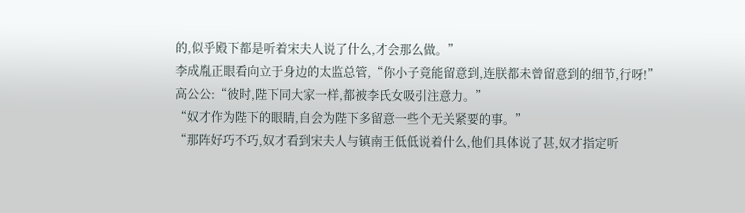的,似乎殿下都是听着宋夫人说了什么,才会那么做。”
李成胤正眼看向立于身边的太监总管,“你小子竟能留意到,连朕都未曾留意到的细节,行呀!”
高公公:“彼时,陛下同大家一样,都被李氏女吸引注意力。”
“奴才作为陛下的眼睛,自会为陛下多留意一些个无关紧要的事。”
“那阵好巧不巧,奴才看到宋夫人与镇南王低低说着什么,他们具体说了甚,奴才指定听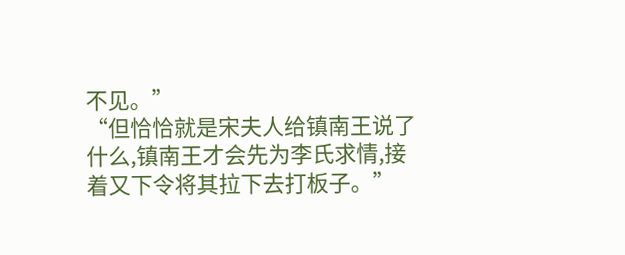不见。”
“但恰恰就是宋夫人给镇南王说了什么,镇南王才会先为李氏求情,接着又下令将其拉下去打板子。”